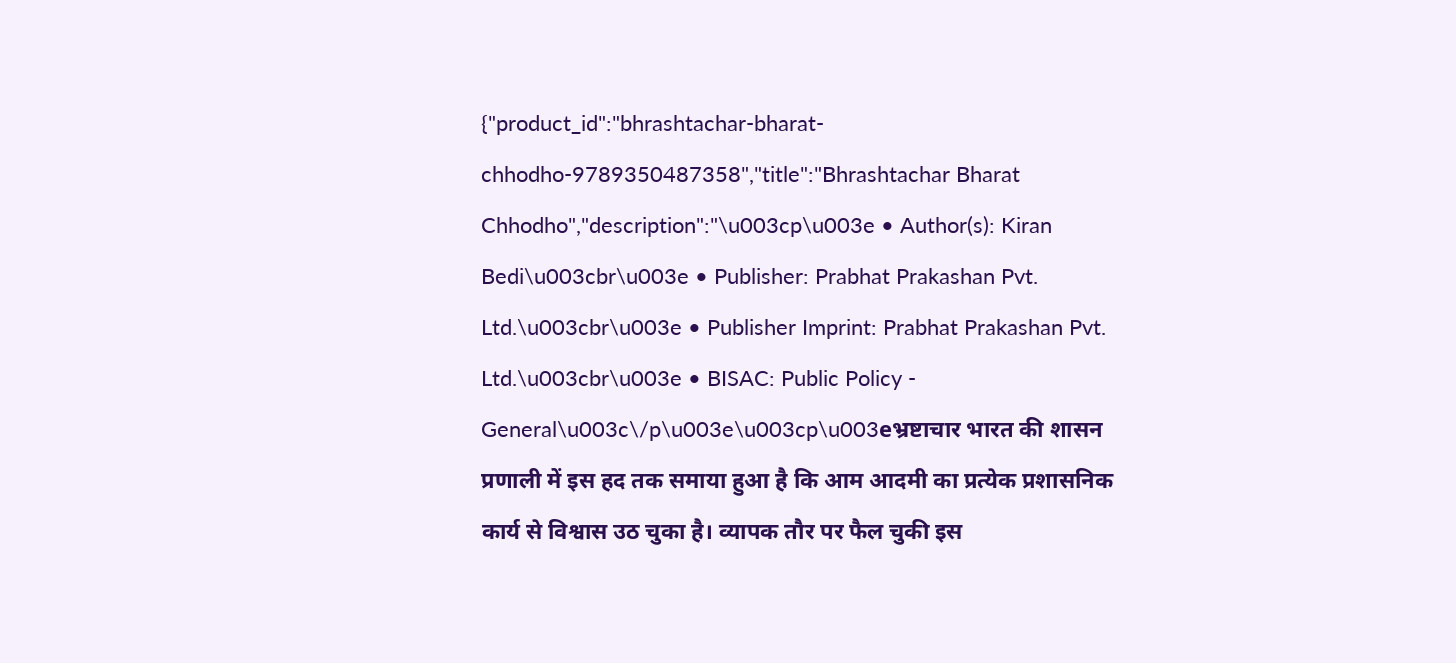{"product_id":"bhrashtachar-bharat-chhodho-9789350487358","title":"Bhrashtachar Bharat Chhodho","description":"\u003cp\u003e • Author(s): Kiran Bedi\u003cbr\u003e • Publisher: Prabhat Prakashan Pvt. Ltd.\u003cbr\u003e • Publisher Imprint: Prabhat Prakashan Pvt. Ltd.\u003cbr\u003e • BISAC: Public Policy - General\u003c\/p\u003e\u003cp\u003eभ्रष्टाचार भारत की शासन प्रणाली में इस हद तक समाया हुआ है कि आम आदमी का प्रत्येक प्रशासनिक कार्य से विश्वास उठ चुका है। व्यापक तौर पर फैल चुकी इस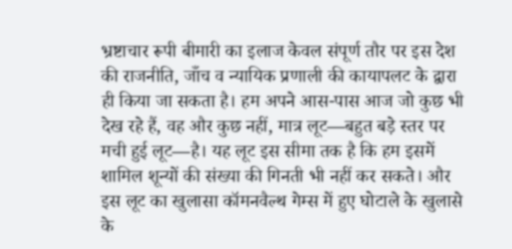भ्रष्टाचार रूपी बीमारी का इलाज केवल संपूर्ण तौर पर इस देश की राजनीति, जाँच व न्यायिक प्रणाली की कायापलट के द्वारा ही किया जा सकता है। हम अपने आस-पास आज जो कुछ भी देख रहे हैं, वह और कुछ नहीं, मात्र लूट—बहुत बड़े स्तर पर मची हुई लूट—है। यह लूट इस सीमा तक है कि हम इसमें शामिल शून्यों की संख्या की गिनती भी नहीं कर सकते। और इस लूट का खुलासा कॉमनवैल्थ गेम्स में हुए घोटाले के खुलासे के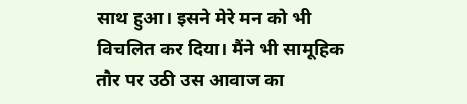साथ हुआ। इसने मेरे मन को भी विचलित कर दिया। मैंने भी सामूहिक तौर पर उठी उस आवाज का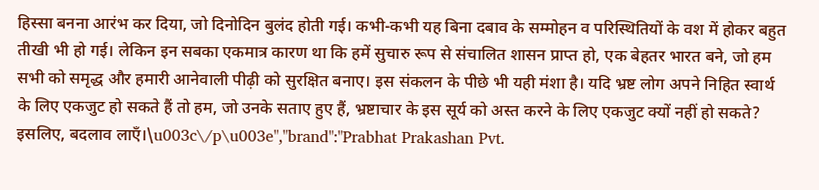हिस्सा बनना आरंभ कर दिया, जो दिनोदिन बुलंद होती गई। कभी-कभी यह बिना दबाव के सम्मोहन व परिस्थितियों के वश में होकर बहुत तीखी भी हो गई। लेकिन इन सबका एकमात्र कारण था कि हमें सुचारु रूप से संचालित शासन प्राप्त हो, एक बेहतर भारत बने, जो हम सभी को समृद्ध और हमारी आनेवाली पीढ़ी को सुरक्षित बनाए। इस संकलन के पीछे भी यही मंशा है। यदि भ्रष्ट लोग अपने निहित स्वार्थ के लिए एकजुट हो सकते हैं तो हम, जो उनके सताए हुए हैं, भ्रष्टाचार के इस सूर्य को अस्त करने के लिए एकजुट क्यों नहीं हो सकते? इसलिए, बदलाव लाएँ।\u003c\/p\u003e","brand":"Prabhat Prakashan Pvt.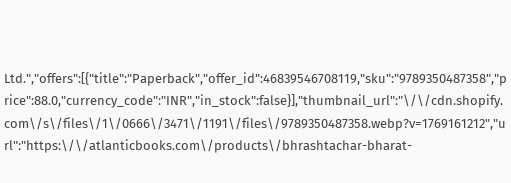Ltd.","offers":[{"title":"Paperback","offer_id":46839546708119,"sku":"9789350487358","price":88.0,"currency_code":"INR","in_stock":false}],"thumbnail_url":"\/\/cdn.shopify.com\/s\/files\/1\/0666\/3471\/1191\/files\/9789350487358.webp?v=1769161212","url":"https:\/\/atlanticbooks.com\/products\/bhrashtachar-bharat-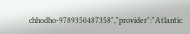chhodho-9789350487358","provider":"Atlantic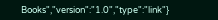Books","version":"1.0","type":"link"}